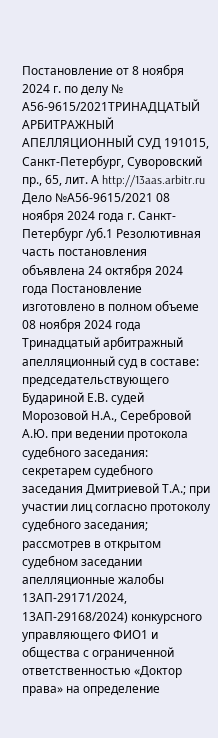Постановление от 8 ноября 2024 г. по делу № А56-9615/2021ТРИНАДЦАТЫЙ АРБИТРАЖНЫЙ АПЕЛЛЯЦИОННЫЙ СУД 191015, Санкт-Петербург, Суворовский пр., 65, лит. А http://13aas.arbitr.ru Дело №А56-9615/2021 08 ноября 2024 года г. Санкт-Петербург /уб.1 Резолютивная часть постановления объявлена 24 октября 2024 года Постановление изготовлено в полном объеме 08 ноября 2024 года Тринадцатый арбитражный апелляционный суд в составе: председательствующего Будариной Е.В. судей Морозовой Н.А., Серебровой А.Ю. при ведении протокола судебного заседания: секретарем судебного заседания Дмитриевой Т.А.; при участии лиц согласно протоколу судебного заседания; рассмотрев в открытом судебном заседании апелляционные жалобы 13АП-29171/2024, 13АП-29168/2024) конкурсного управляющего ФИО1 и общества с ограниченной ответственностью «Доктор права» на определение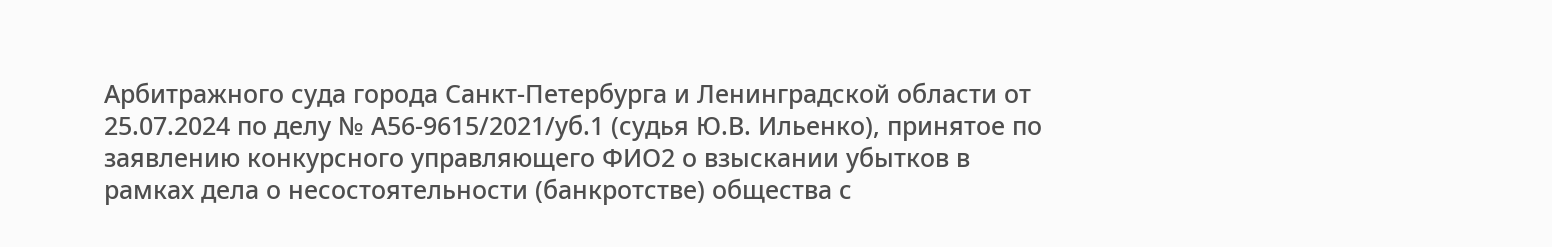Арбитражного суда города Санкт-Петербурга и Ленинградской области от 25.07.2024 по делу № А56-9615/2021/уб.1 (судья Ю.В. Ильенко), принятое по заявлению конкурсного управляющего ФИО2 о взыскании убытков в рамках дела о несостоятельности (банкротстве) общества с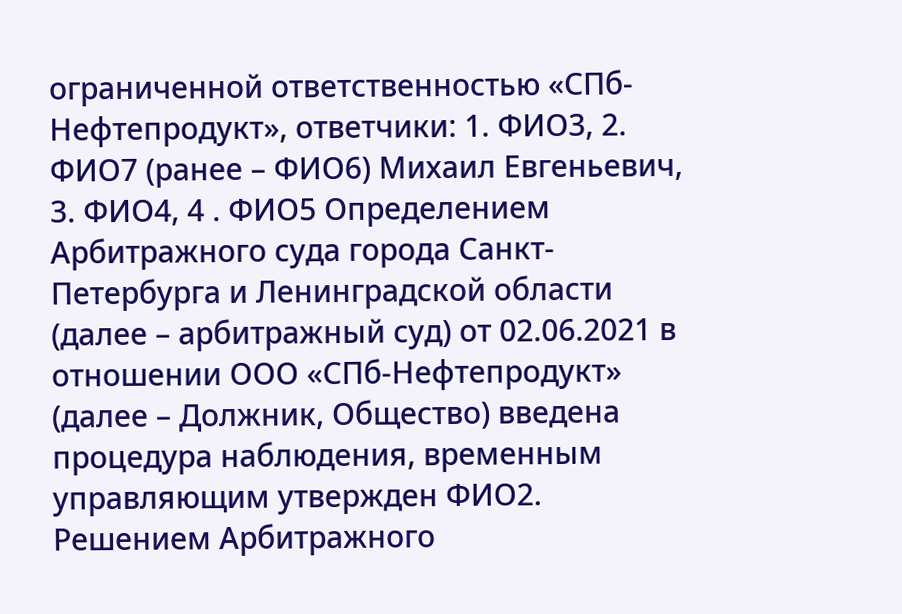ограниченной ответственностью «СПб-Нефтепродукт», ответчики: 1. ФИО3, 2. ФИО7 (ранее – ФИО6) Михаил Евгеньевич, 3. ФИО4, 4 . ФИО5 Определением Арбитражного суда города Санкт-Петербурга и Ленинградской области (далее – арбитражный суд) от 02.06.2021 в отношении ООО «СПб-Нефтепродукт» (далее – Должник, Общество) введена процедура наблюдения, временным управляющим утвержден ФИО2. Решением Арбитражного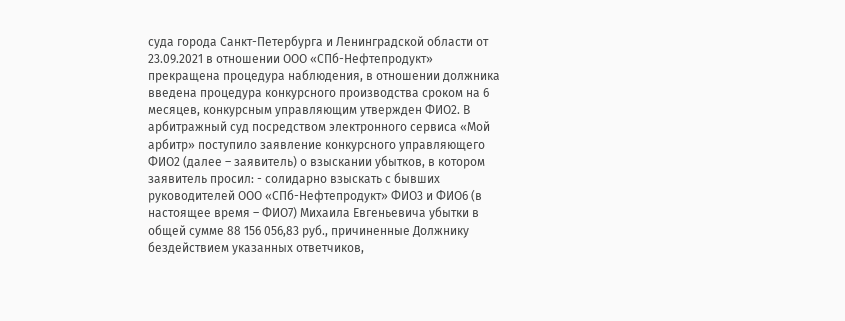суда города Санкт-Петербурга и Ленинградской области от 23.09.2021 в отношении ООО «СПб-Нефтепродукт» прекращена процедура наблюдения, в отношении должника введена процедура конкурсного производства сроком на 6 месяцев, конкурсным управляющим утвержден ФИО2. В арбитражный суд посредством электронного сервиса «Мой арбитр» поступило заявление конкурсного управляющего ФИО2 (далее – заявитель) о взыскании убытков, в котором заявитель просил: - солидарно взыскать с бывших руководителей ООО «СПб-Нефтепродукт» ФИО3 и ФИО6 (в настоящее время – ФИО7) Михаила Евгеньевича убытки в общей сумме 88 156 056,83 руб., причиненные Должнику бездействием указанных ответчиков,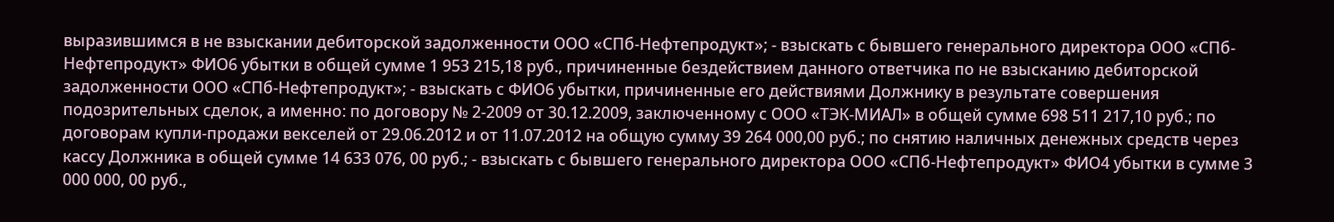выразившимся в не взыскании дебиторской задолженности ООО «СПб-Нефтепродукт»; - взыскать с бывшего генерального директора ООО «СПб-Нефтепродукт» ФИО6 убытки в общей сумме 1 953 215,18 руб., причиненные бездействием данного ответчика по не взысканию дебиторской задолженности ООО «СПб-Нефтепродукт»; - взыскать с ФИО6 убытки, причиненные его действиями Должнику в результате совершения подозрительных сделок, а именно: по договору № 2-2009 от 30.12.2009, заключенному с ООО «ТЭК-МИАЛ» в общей сумме 698 511 217,10 руб.; по договорам купли-продажи векселей от 29.06.2012 и от 11.07.2012 на общую сумму 39 264 000,00 руб.; по снятию наличных денежных средств через кассу Должника в общей сумме 14 633 076, 00 руб.; - взыскать с бывшего генерального директора ООО «СПб-Нефтепродукт» ФИО4 убытки в сумме 3 000 000, 00 руб.,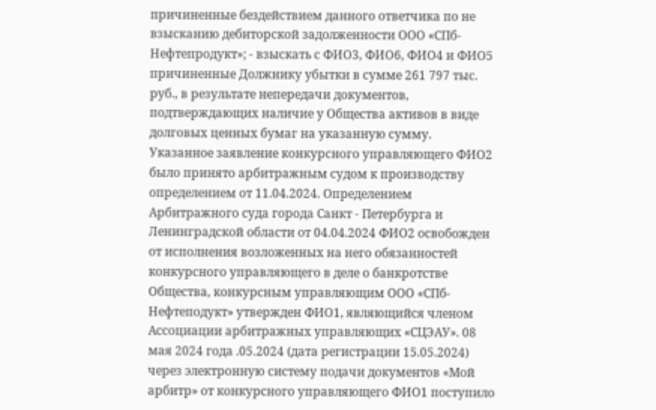причиненные бездействием данного ответчика по не взысканию дебиторской задолженности ООО «СПб-Нефтепродукт»; - взыскать с ФИО3, ФИО6, ФИО4 и ФИО5 причиненные Должнику убытки в сумме 261 797 тыс. руб., в результате непередачи документов, подтверждающих наличие у Общества активов в виде долговых ценных бумаг на указанную сумму. Указанное заявление конкурсного управляющего ФИО2 было принято арбитражным судом к производству определением от 11.04.2024. Определением Арбитражного суда города Санкт - Петербурга и Ленинградской области от 04.04.2024 ФИО2 освобожден от исполнения возложенных на него обязанностей конкурсного управляющего в деле о банкротстве Общества, конкурсным управляющим ООО «СПб-Нефтеподукт» утвержден ФИО1, являющийся членом Ассоциации арбитражных управляющих «СЦЭАУ». 08 мая 2024 года .05.2024 (дата регистрации 15.05.2024) через электронную систему подачи документов «Мой арбитр» от конкурсного управляющего ФИО1 поступило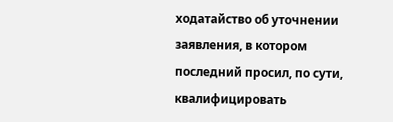ходатайство об уточнении заявления, в котором последний просил, по сути, квалифицировать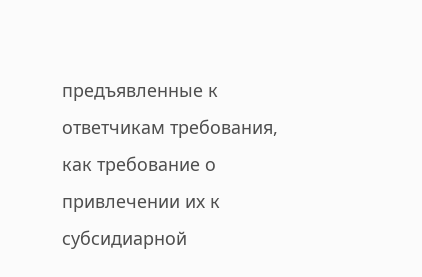предъявленные к ответчикам требования, как требование о привлечении их к субсидиарной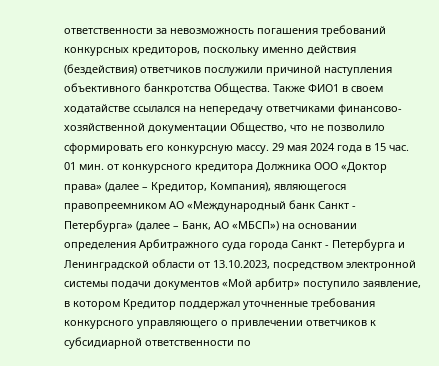ответственности за невозможность погашения требований конкурсных кредиторов, поскольку именно действия (бездействия) ответчиков послужили причиной наступления объективного банкротства Общества. Также ФИО1 в своем ходатайстве ссылался на непередачу ответчиками финансово-хозяйственной документации Общество, что не позволило сформировать его конкурсную массу. 29 мая 2024 года в 15 час. 01 мин. от конкурсного кредитора Должника ООО «Доктор права» (далее – Кредитор, Компания), являющегося правопреемником АО «Международный банк Санкт - Петербурга» (далее – Банк, АО «МБСП») на основании определения Арбитражного суда города Санкт - Петербурга и Ленинградской области от 13.10.2023, посредством электронной системы подачи документов «Мой арбитр» поступило заявление, в котором Кредитор поддержал уточненные требования конкурсного управляющего о привлечении ответчиков к субсидиарной ответственности по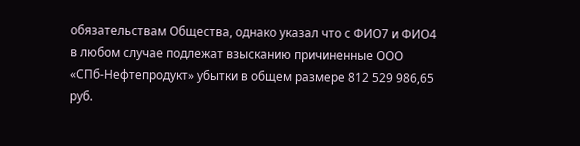обязательствам Общества, однако указал что с ФИО7 и ФИО4 в любом случае подлежат взысканию причиненные ООО «СПб-Нефтепродукт» убытки в общем размере 812 529 986,65 руб.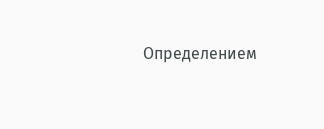Определением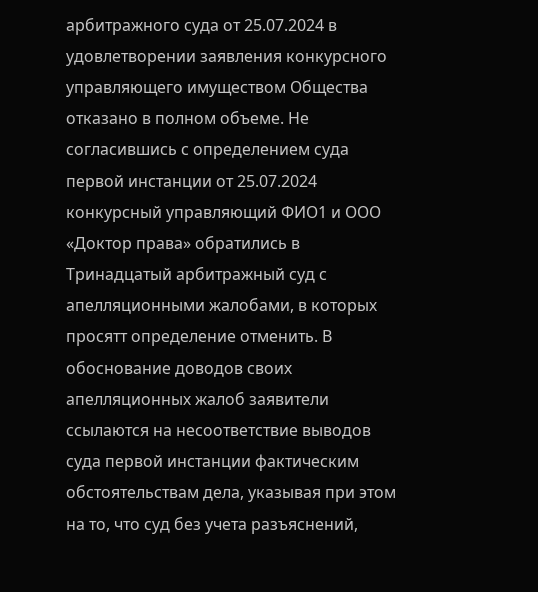арбитражного суда от 25.07.2024 в удовлетворении заявления конкурсного управляющего имуществом Общества отказано в полном объеме. Не согласившись с определением суда первой инстанции от 25.07.2024 конкурсный управляющий ФИО1 и ООО «Доктор права» обратились в Тринадцатый арбитражный суд с апелляционными жалобами, в которых просятт определение отменить. В обоснование доводов своих апелляционных жалоб заявители ссылаются на несоответствие выводов суда первой инстанции фактическим обстоятельствам дела, указывая при этом на то, что суд без учета разъяснений,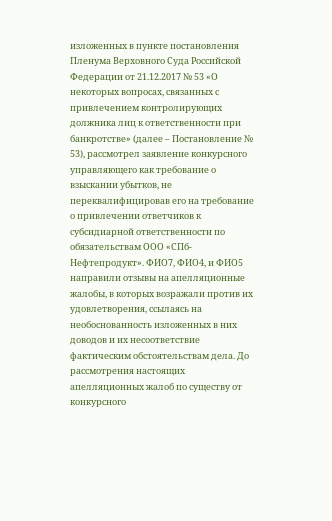изложенных в пункте постановления Пленума Верховного Суда Российской Федерации от 21.12.2017 № 53 «О некоторых вопросах, связанных с привлечением контролирующих должника лиц к ответственности при банкротстве» (далее – Постановление № 53), рассмотрел заявление конкурсного управляющего как требование о взыскании убытков, не переквалифицировав его на требование о привлечении ответчиков к субсидиарной ответственности по обязательствам ООО «СПб-Нефтепродукт». ФИО7, ФИО4, и ФИО5 направили отзывы на апелляционные жалобы, в которых возражали против их удовлетворения, ссылаясь на необоснованность изложенных в них доводов и их несоответствие фактическим обстоятельствам дела. До рассмотрения настоящих апелляционных жалоб по существу от конкурсного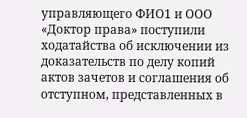управляющего ФИО1 и ООО «Доктор права» поступили ходатайства об исключении из доказательств по делу копий актов зачетов и соглашения об отступном, представленных в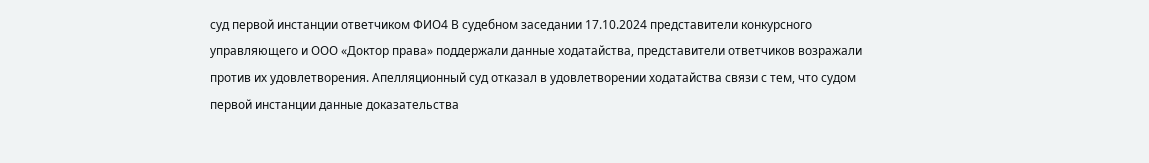суд первой инстанции ответчиком ФИО4 В судебном заседании 17.10.2024 представители конкурсного управляющего и ООО «Доктор права» поддержали данные ходатайства, представители ответчиков возражали против их удовлетворения. Апелляционный суд отказал в удовлетворении ходатайства связи с тем, что судом первой инстанции данные доказательства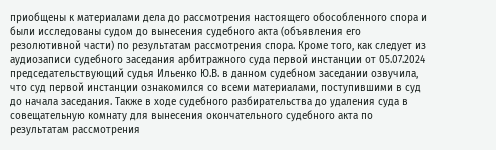приобщены к материалами дела до рассмотрения настоящего обособленного спора и были исследованы судом до вынесения судебного акта (объявления его резолютивной части) по результатам рассмотрения спора. Кроме того, как следует из аудиозаписи судебного заседания арбитражного суда первой инстанции от 05.07.2024 председательствующий судья Ильенко Ю.В. в данном судебном заседании озвучила, что суд первой инстанции ознакомился со всеми материалами, поступившими в суд до начала заседания. Также в ходе судебного разбирательства до удаления суда в совещательную комнату для вынесения окончательного судебного акта по результатам рассмотрения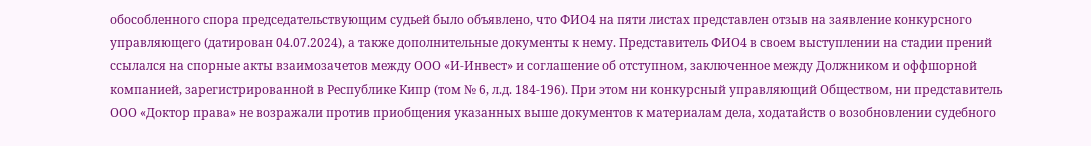обособленного спора председательствующим судьей было объявлено, что ФИО4 на пяти листах представлен отзыв на заявление конкурсного управляющего (датирован 04.07.2024), а также дополнительные документы к нему. Представитель ФИО4 в своем выступлении на стадии прений ссылался на спорные акты взаимозачетов между ООО «И-Инвест» и соглашение об отступном, заключенное между Должником и оффшорной компанией, зарегистрированной в Республике Кипр (том № 6, л.д. 184-196). При этом ни конкурсный управляющий Обществом, ни представитель ООО «Доктор права» не возражали против приобщения указанных выше документов к материалам дела, ходатайств о возобновлении судебного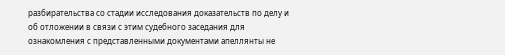разбирательства со стадии исследования доказательств по делу и об отложении в связи с этим судебного заседания для ознакомления с представленными документами апеллянты не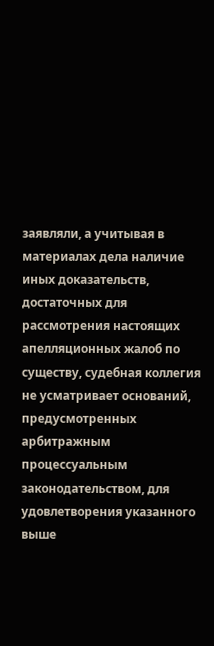заявляли, а учитывая в материалах дела наличие иных доказательств, достаточных для рассмотрения настоящих апелляционных жалоб по существу, судебная коллегия не усматривает оснований, предусмотренных арбитражным процессуальным законодательством, для удовлетворения указанного выше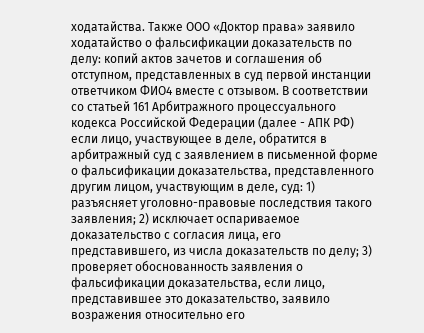ходатайства. Также ООО «Доктор права» заявило ходатайство о фальсификации доказательств по делу: копий актов зачетов и соглашения об отступном, представленных в суд первой инстанции ответчиком ФИО4 вместе с отзывом. В соответствии со статьей 161 Арбитражного процессуального кодекса Российской Федерации (далее - АПК РФ) если лицо, участвующее в деле, обратится в арбитражный суд с заявлением в письменной форме о фальсификации доказательства, представленного другим лицом, участвующим в деле, суд: 1) разъясняет уголовно-правовые последствия такого заявления; 2) исключает оспариваемое доказательство с согласия лица, его представившего, из числа доказательств по делу; 3) проверяет обоснованность заявления о фальсификации доказательства, если лицо, представившее это доказательство, заявило возражения относительно его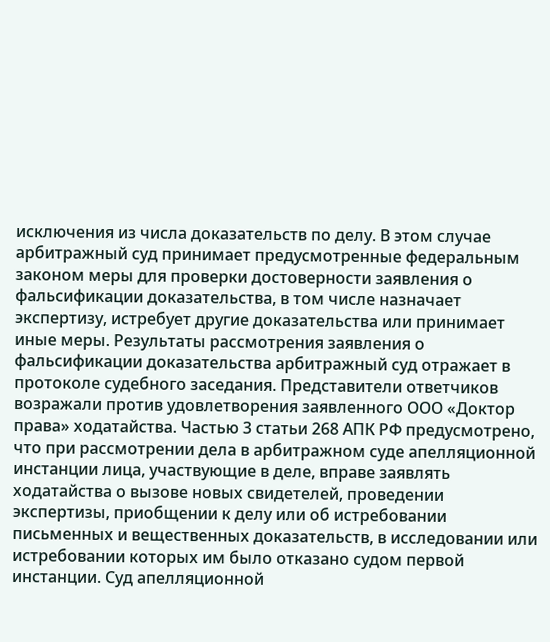исключения из числа доказательств по делу. В этом случае арбитражный суд принимает предусмотренные федеральным законом меры для проверки достоверности заявления о фальсификации доказательства, в том числе назначает экспертизу, истребует другие доказательства или принимает иные меры. Результаты рассмотрения заявления о фальсификации доказательства арбитражный суд отражает в протоколе судебного заседания. Представители ответчиков возражали против удовлетворения заявленного ООО «Доктор права» ходатайства. Частью 3 статьи 268 АПК РФ предусмотрено, что при рассмотрении дела в арбитражном суде апелляционной инстанции лица, участвующие в деле, вправе заявлять ходатайства о вызове новых свидетелей, проведении экспертизы, приобщении к делу или об истребовании письменных и вещественных доказательств, в исследовании или истребовании которых им было отказано судом первой инстанции. Суд апелляционной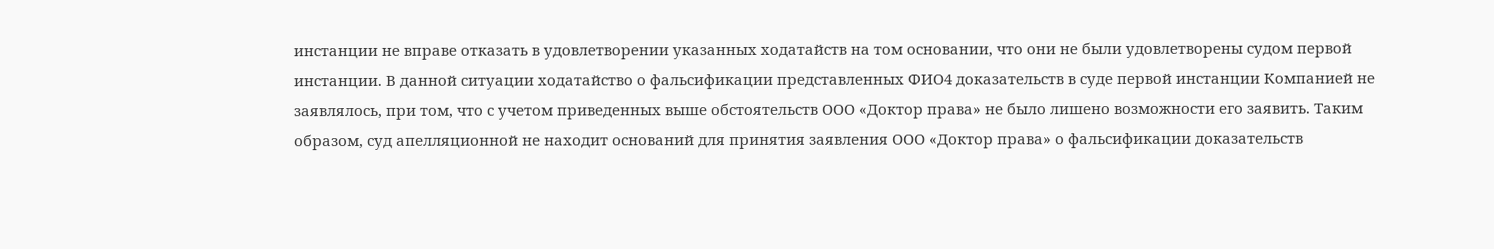инстанции не вправе отказать в удовлетворении указанных ходатайств на том основании, что они не были удовлетворены судом первой инстанции. В данной ситуации ходатайство о фальсификации представленных ФИО4 доказательств в суде первой инстанции Компанией не заявлялось, при том, что с учетом приведенных выше обстоятельств ООО «Доктор права» не было лишено возможности его заявить. Таким образом, суд апелляционной не находит оснований для принятия заявления ООО «Доктор права» о фальсификации доказательств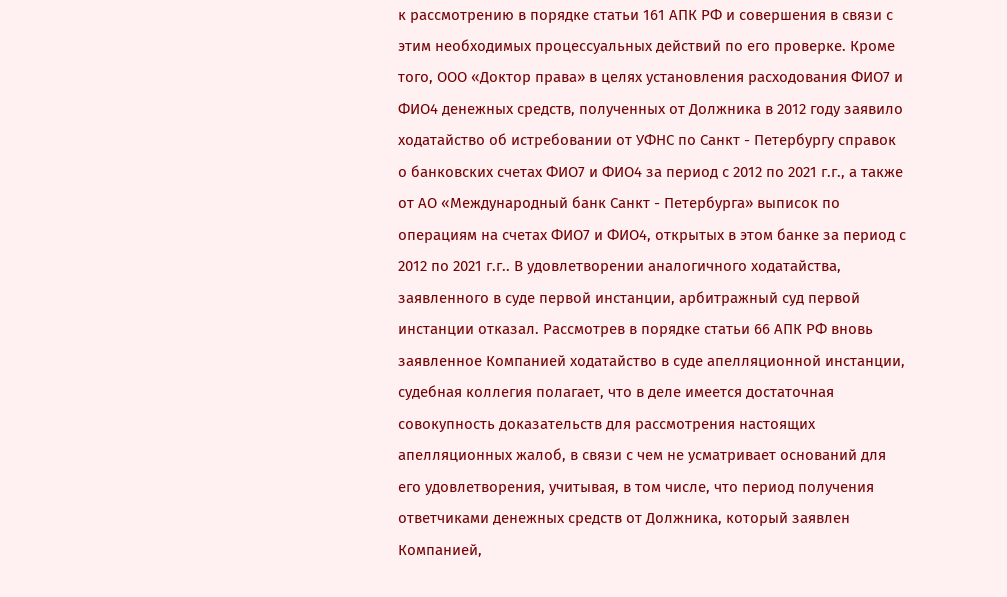к рассмотрению в порядке статьи 161 АПК РФ и совершения в связи с этим необходимых процессуальных действий по его проверке. Кроме того, ООО «Доктор права» в целях установления расходования ФИО7 и ФИО4 денежных средств, полученных от Должника в 2012 году заявило ходатайство об истребовании от УФНС по Санкт - Петербургу справок о банковских счетах ФИО7 и ФИО4 за период с 2012 по 2021 г.г., а также от АО «Международный банк Санкт - Петербурга» выписок по операциям на счетах ФИО7 и ФИО4, открытых в этом банке за период с 2012 по 2021 г.г.. В удовлетворении аналогичного ходатайства, заявленного в суде первой инстанции, арбитражный суд первой инстанции отказал. Рассмотрев в порядке статьи 66 АПК РФ вновь заявленное Компанией ходатайство в суде апелляционной инстанции, судебная коллегия полагает, что в деле имеется достаточная совокупность доказательств для рассмотрения настоящих апелляционных жалоб, в связи с чем не усматривает оснований для его удовлетворения, учитывая, в том числе, что период получения ответчиками денежных средств от Должника, который заявлен Компанией,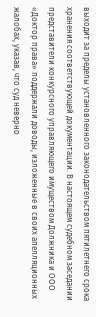выходит за пределы установленного законодательством пятилетнего срока хранения соответствующей документации. В настоящем судебном заседании представители конкурсного управляющего имуществом Должника и ООО «Доктор права» поддержали доводы, изложенные в своих апелляционных жалобах, указав, что суд неверно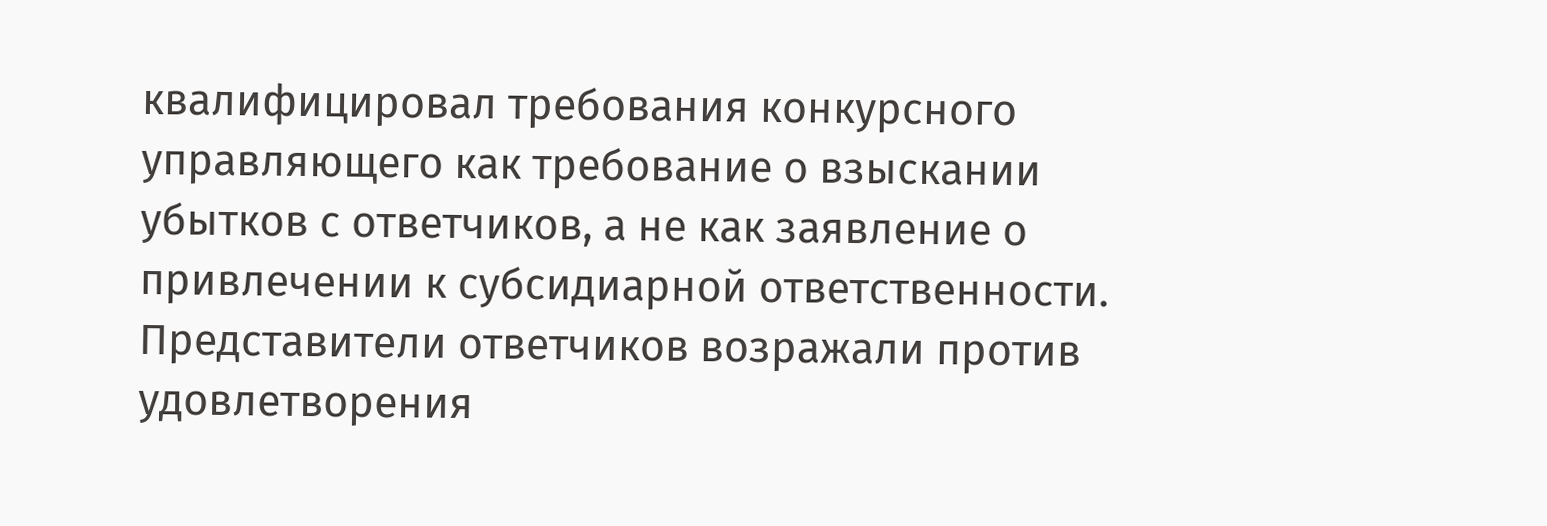квалифицировал требования конкурсного управляющего как требование о взыскании убытков с ответчиков, а не как заявление о привлечении к субсидиарной ответственности. Представители ответчиков возражали против удовлетворения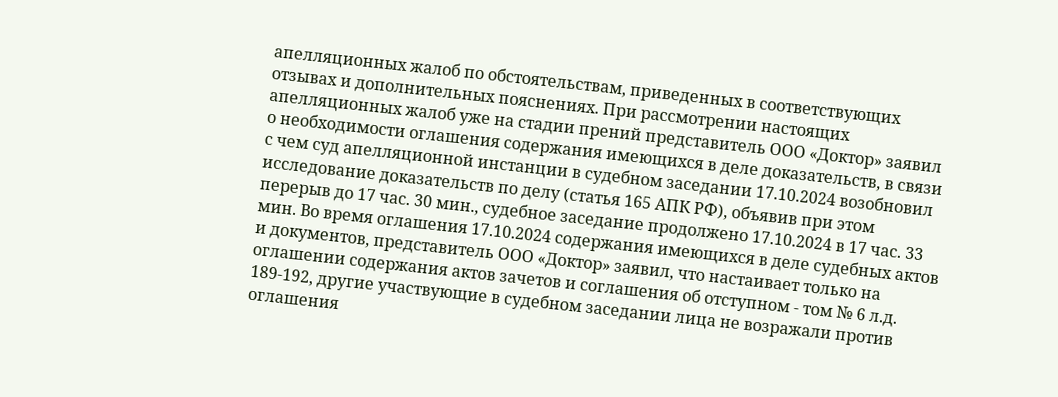апелляционных жалоб по обстоятельствам, приведенных в соответствующих отзывах и дополнительных пояснениях. При рассмотрении настоящих апелляционных жалоб уже на стадии прений представитель ООО «Доктор» заявил о необходимости оглашения содержания имеющихся в деле доказательств, в связи с чем суд апелляционной инстанции в судебном заседании 17.10.2024 возобновил исследование доказательств по делу (статья 165 АПК РФ), объявив при этом перерыв до 17 час. 30 мин., судебное заседание продолжено 17.10.2024 в 17 час. 33 мин. Во время оглашения 17.10.2024 содержания имеющихся в деле судебных актов и документов, представитель ООО «Доктор» заявил, что настаивает только на оглашении содержания актов зачетов и соглашения об отступном - том № 6 л.д. 189-192, другие участвующие в судебном заседании лица не возражали против оглашения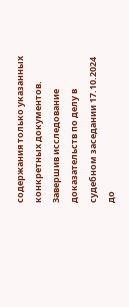содержания только указанных конкретных документов. Завершив исследование доказательств по делу в судебном заседании 17.10.2024 до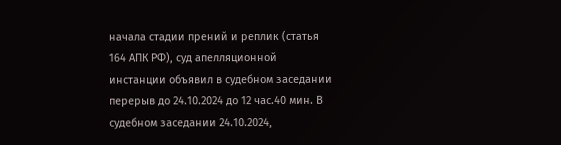начала стадии прений и реплик (статья 164 АПК РФ), суд апелляционной инстанции объявил в судебном заседании перерыв до 24.10.2024 до 12 час.40 мин. В судебном заседании 24.10.2024,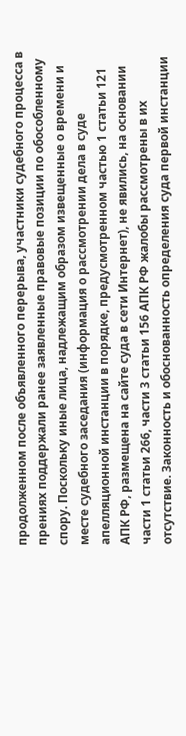продолженном после объявленного перерыва, участники судебного процесса в прениях поддержали ранее заявленные правовые позиции по обособленному спору. Поскольку иные лица, надлежащим образом извещенные о времени и месте судебного заседания (информация о рассмотрении дела в суде апелляционной инстанции в порядке, предусмотренном частью 1 статьи 121 АПК РФ, размещена на сайте суда в сети Интернет), не явились, на основании части 1 статьи 266, части 3 статьи 156 АПК РФ жалобы рассмотрены в их отсутствие. Законность и обоснованность определения суда первой инстанции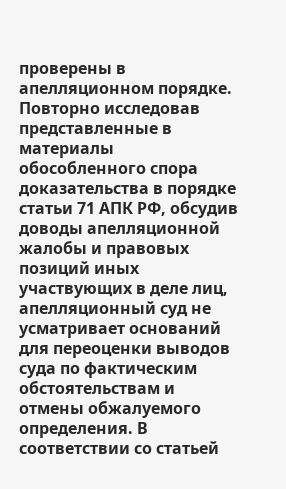проверены в апелляционном порядке. Повторно исследовав представленные в материалы обособленного спора доказательства в порядке статьи 71 АПК РФ, обсудив доводы апелляционной жалобы и правовых позиций иных участвующих в деле лиц, апелляционный суд не усматривает оснований для переоценки выводов суда по фактическим обстоятельствам и отмены обжалуемого определения. В соответствии со статьей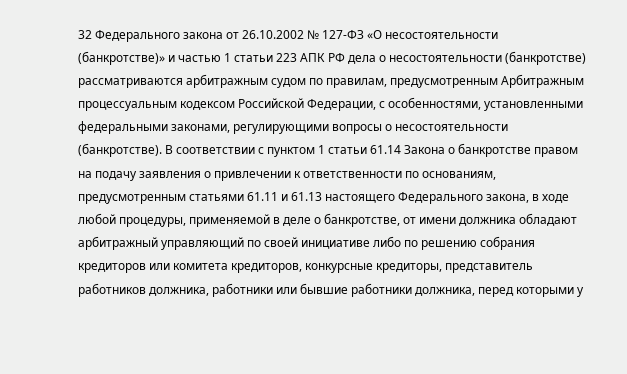32 Федерального закона от 26.10.2002 № 127-ФЗ «О несостоятельности (банкротстве)» и частью 1 статьи 223 АПК РФ дела о несостоятельности (банкротстве) рассматриваются арбитражным судом по правилам, предусмотренным Арбитражным процессуальным кодексом Российской Федерации, с особенностями, установленными федеральными законами, регулирующими вопросы о несостоятельности (банкротстве). В соответствии с пунктом 1 статьи 61.14 Закона о банкротстве правом на подачу заявления о привлечении к ответственности по основаниям, предусмотренным статьями 61.11 и 61.13 настоящего Федерального закона, в ходе любой процедуры, применяемой в деле о банкротстве, от имени должника обладают арбитражный управляющий по своей инициативе либо по решению собрания кредиторов или комитета кредиторов, конкурсные кредиторы, представитель работников должника, работники или бывшие работники должника, перед которыми у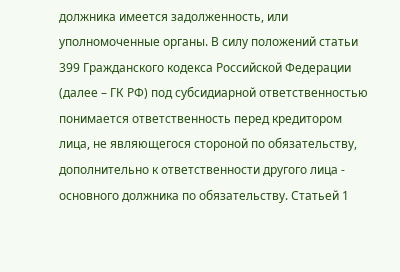должника имеется задолженность, или уполномоченные органы. В силу положений статьи 399 Гражданского кодекса Российской Федерации (далее – ГК РФ) под субсидиарной ответственностью понимается ответственность перед кредитором лица, не являющегося стороной по обязательству, дополнительно к ответственности другого лица - основного должника по обязательству. Статьей 1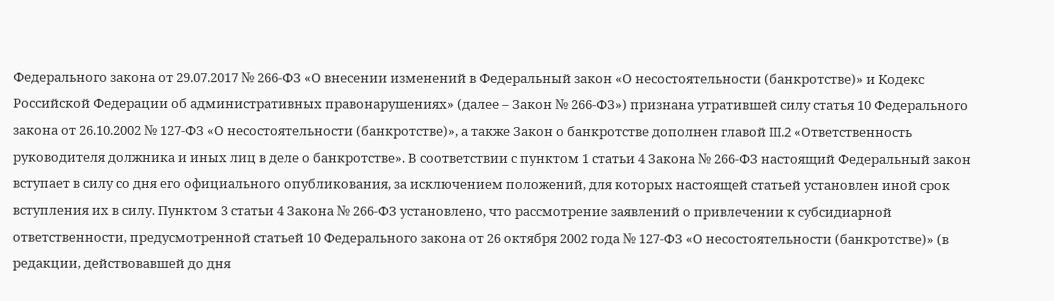Федерального закона от 29.07.2017 № 266-ФЗ «О внесении изменений в Федеральный закон «О несостоятельности (банкротстве)» и Кодекс Российской Федерации об административных правонарушениях» (далее – Закон № 266-ФЗ») признана утратившей силу статья 10 Федерального закона от 26.10.2002 № 127-ФЗ «О несостоятельности (банкротстве)», а также Закон о банкротстве дополнен главой III.2 «Ответственность руководителя должника и иных лиц в деле о банкротстве». В соответствии с пунктом 1 статьи 4 Закона № 266-ФЗ настоящий Федеральный закон вступает в силу со дня его официального опубликования, за исключением положений, для которых настоящей статьей установлен иной срок вступления их в силу. Пунктом 3 статьи 4 Закона № 266-ФЗ установлено, что рассмотрение заявлений о привлечении к субсидиарной ответственности, предусмотренной статьей 10 Федерального закона от 26 октября 2002 года № 127-ФЗ «О несостоятельности (банкротстве)» (в редакции, действовавшей до дня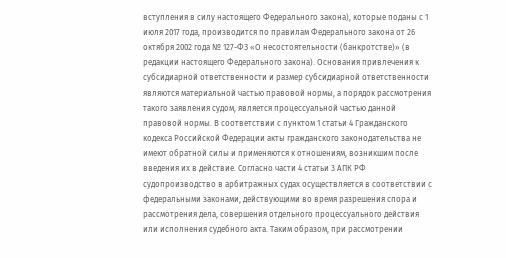вступления в силу настоящего Федерального закона), которые поданы с 1 июля 2017 года, производится по правилам Федерального закона от 26 октября 2002 года № 127-ФЗ «О несостоятельности (банкротстве)» (в редакции настоящего Федерального закона). Основания привлечения к субсидиарной ответственности и размер субсидиарной ответственности являются материальной частью правовой нормы, а порядок рассмотрения такого заявления судом, является процессуальной частью данной правовой нормы. В соответствии с пунктом 1 статьи 4 Гражданского кодекса Российской Федерации акты гражданского законодательства не имеют обратной силы и применяются к отношениям, возникшим после введения их в действие. Согласно части 4 статьи 3 АПК РФ судопроизводство в арбитражных судах осуществляется в соответствии с федеральными законами, действующими во время разрешения спора и рассмотрения дела, совершения отдельного процессуального действия или исполнения судебного акта. Таким образом, при рассмотрении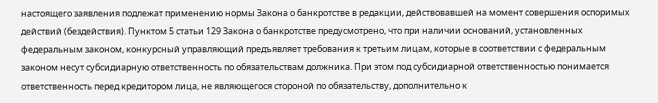настоящего заявления подлежат применению нормы Закона о банкротстве в редакции, действовавшей на момент совершения оспоримых действий (бездействия). Пунктом 5 статьи 129 Закона о банкротстве предусмотрено, что при наличии оснований, установленных федеральным законом, конкурсный управляющий предъявляет требования к третьим лицам, которые в соответствии с федеральным законом несут субсидиарную ответственность по обязательствам должника. При этом под субсидиарной ответственностью понимается ответственность перед кредитором лица, не являющегося стороной по обязательству, дополнительно к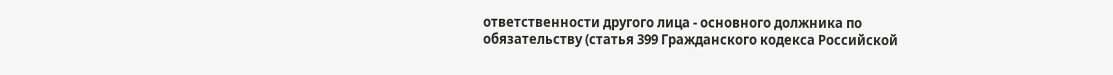ответственности другого лица - основного должника по обязательству (статья 399 Гражданского кодекса Российской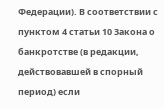Федерации). В соответствии с пунктом 4 статьи 10 Закона о банкротстве (в редакции, действовавшей в спорный период) если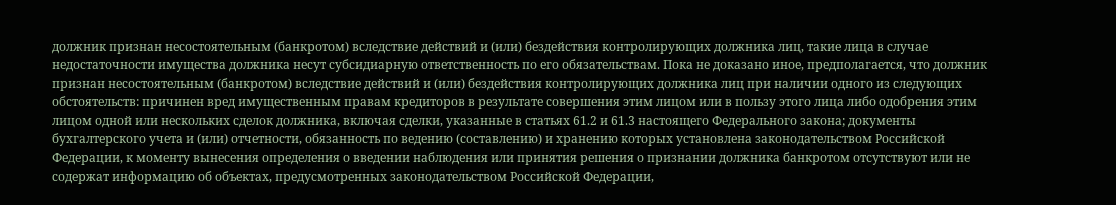должник признан несостоятельным (банкротом) вследствие действий и (или) бездействия контролирующих должника лиц, такие лица в случае недостаточности имущества должника несут субсидиарную ответственность по его обязательствам. Пока не доказано иное, предполагается, что должник признан несостоятельным (банкротом) вследствие действий и (или) бездействия контролирующих должника лиц при наличии одного из следующих обстоятельств: причинен вред имущественным правам кредиторов в результате совершения этим лицом или в пользу этого лица либо одобрения этим лицом одной или нескольких сделок должника, включая сделки, указанные в статьях 61.2 и 61.3 настоящего Федерального закона; документы бухгалтерского учета и (или) отчетности, обязанность по ведению (составлению) и хранению которых установлена законодательством Российской Федерации, к моменту вынесения определения о введении наблюдения или принятия решения о признании должника банкротом отсутствуют или не содержат информацию об объектах, предусмотренных законодательством Российской Федерации,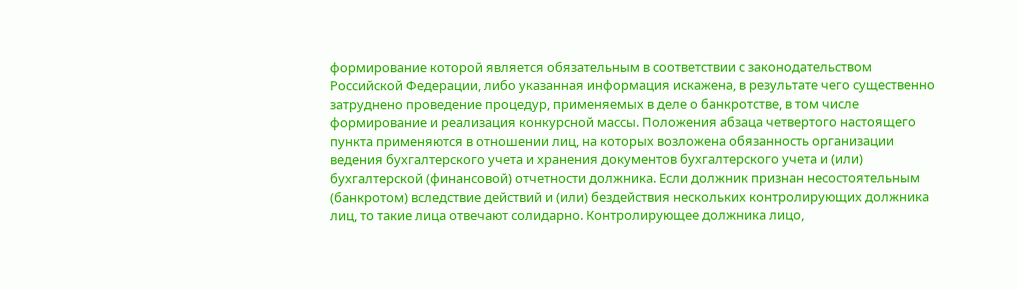формирование которой является обязательным в соответствии с законодательством Российской Федерации, либо указанная информация искажена, в результате чего существенно затруднено проведение процедур, применяемых в деле о банкротстве, в том числе формирование и реализация конкурсной массы. Положения абзаца четвертого настоящего пункта применяются в отношении лиц, на которых возложена обязанность организации ведения бухгалтерского учета и хранения документов бухгалтерского учета и (или) бухгалтерской (финансовой) отчетности должника. Если должник признан несостоятельным (банкротом) вследствие действий и (или) бездействия нескольких контролирующих должника лиц, то такие лица отвечают солидарно. Контролирующее должника лицо,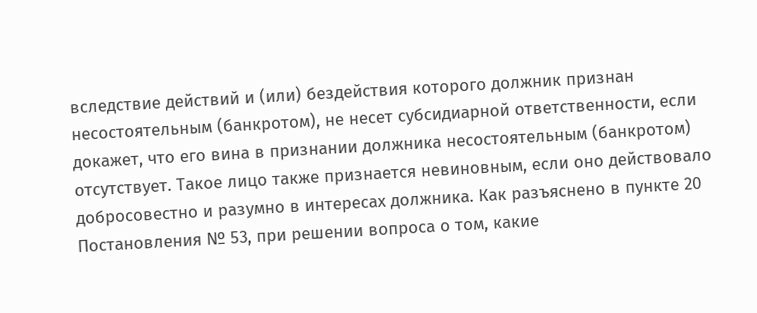вследствие действий и (или) бездействия которого должник признан несостоятельным (банкротом), не несет субсидиарной ответственности, если докажет, что его вина в признании должника несостоятельным (банкротом) отсутствует. Такое лицо также признается невиновным, если оно действовало добросовестно и разумно в интересах должника. Как разъяснено в пункте 20 Постановления № 53, при решении вопроса о том, какие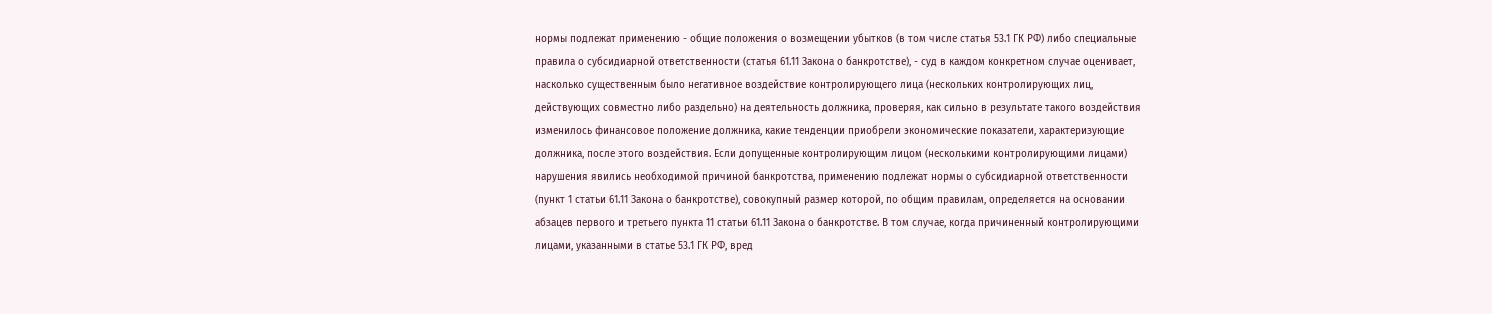нормы подлежат применению - общие положения о возмещении убытков (в том числе статья 53.1 ГК РФ) либо специальные правила о субсидиарной ответственности (статья 61.11 Закона о банкротстве), - суд в каждом конкретном случае оценивает, насколько существенным было негативное воздействие контролирующего лица (нескольких контролирующих лиц, действующих совместно либо раздельно) на деятельность должника, проверяя, как сильно в результате такого воздействия изменилось финансовое положение должника, какие тенденции приобрели экономические показатели, характеризующие должника, после этого воздействия. Если допущенные контролирующим лицом (несколькими контролирующими лицами) нарушения явились необходимой причиной банкротства, применению подлежат нормы о субсидиарной ответственности (пункт 1 статьи 61.11 Закона о банкротстве), совокупный размер которой, по общим правилам, определяется на основании абзацев первого и третьего пункта 11 статьи 61.11 Закона о банкротстве. В том случае, когда причиненный контролирующими лицами, указанными в статье 53.1 ГК РФ, вред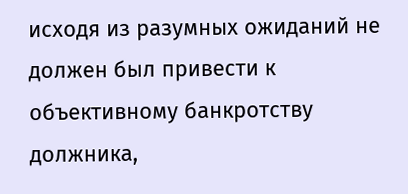исходя из разумных ожиданий не должен был привести к объективному банкротству должника,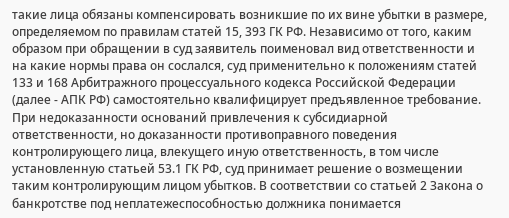такие лица обязаны компенсировать возникшие по их вине убытки в размере, определяемом по правилам статей 15, 393 ГК РФ. Независимо от того, каким образом при обращении в суд заявитель поименовал вид ответственности и на какие нормы права он сослался, суд применительно к положениям статей 133 и 168 Арбитражного процессуального кодекса Российской Федерации (далее - АПК РФ) самостоятельно квалифицирует предъявленное требование. При недоказанности оснований привлечения к субсидиарной ответственности, но доказанности противоправного поведения контролирующего лица, влекущего иную ответственность, в том числе установленную статьей 53.1 ГК РФ, суд принимает решение о возмещении таким контролирующим лицом убытков. В соответствии со статьей 2 Закона о банкротстве под неплатежеспособностью должника понимается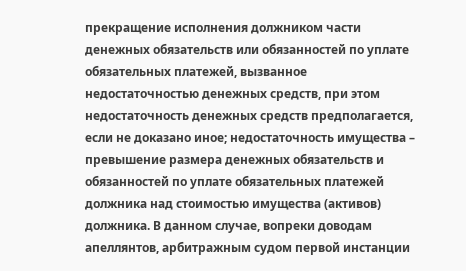прекращение исполнения должником части денежных обязательств или обязанностей по уплате обязательных платежей, вызванное недостаточностью денежных средств, при этом недостаточность денежных средств предполагается, если не доказано иное; недостаточность имущества – превышение размера денежных обязательств и обязанностей по уплате обязательных платежей должника над стоимостью имущества (активов) должника. В данном случае, вопреки доводам апеллянтов, арбитражным судом первой инстанции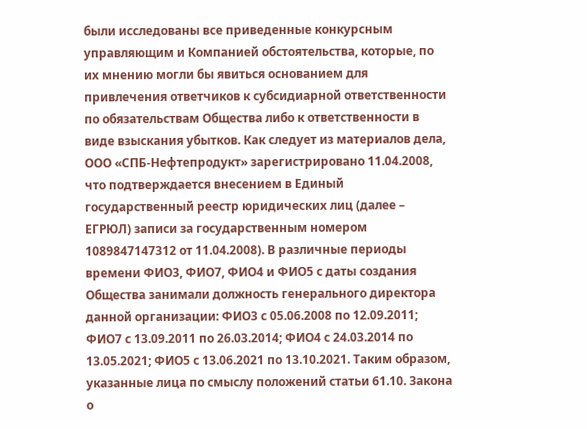были исследованы все приведенные конкурсным управляющим и Компанией обстоятельства, которые, по их мнению могли бы явиться основанием для привлечения ответчиков к субсидиарной ответственности по обязательствам Общества либо к ответственности в виде взыскания убытков. Как следует из материалов дела, ООО «СПБ-Нефтепродукт» зарегистрировано 11.04.2008, что подтверждается внесением в Единый государственный реестр юридических лиц (далее – ЕГРЮЛ) записи за государственным номером 1089847147312 от 11.04.2008). В различные периоды времени ФИО3, ФИО7, ФИО4 и ФИО5 с даты создания Общества занимали должность генерального директора данной организации: ФИО3 с 05.06.2008 по 12.09.2011; ФИО7 с 13.09.2011 по 26.03.2014; ФИО4 с 24.03.2014 по 13.05.2021; ФИО5 с 13.06.2021 по 13.10.2021. Таким образом, указанные лица по смыслу положений статьи 61.10. Закона о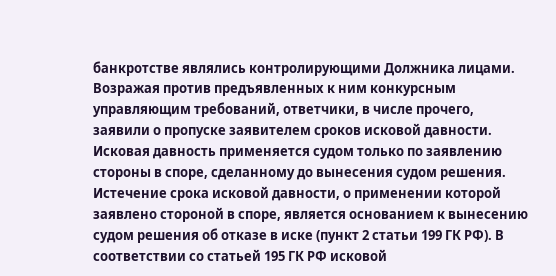банкротстве являлись контролирующими Должника лицами. Возражая против предъявленных к ним конкурсным управляющим требований, ответчики, в числе прочего, заявили о пропуске заявителем сроков исковой давности. Исковая давность применяется судом только по заявлению стороны в споре, сделанному до вынесения судом решения. Истечение срока исковой давности, о применении которой заявлено стороной в споре, является основанием к вынесению судом решения об отказе в иске (пункт 2 статьи 199 ГК РФ). В соответствии со статьей 195 ГК РФ исковой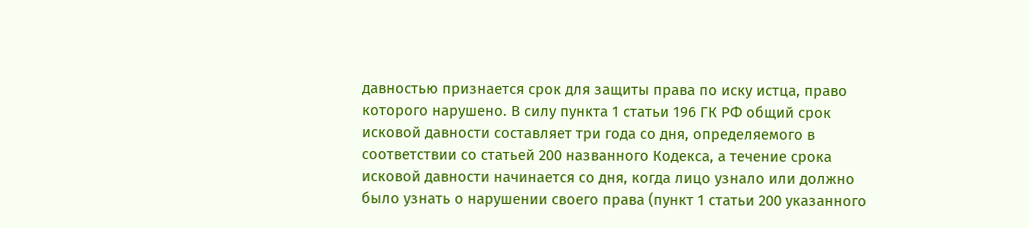давностью признается срок для защиты права по иску истца, право которого нарушено. В силу пункта 1 статьи 196 ГК РФ общий срок исковой давности составляет три года со дня, определяемого в соответствии со статьей 200 названного Кодекса, а течение срока исковой давности начинается со дня, когда лицо узнало или должно было узнать о нарушении своего права (пункт 1 статьи 200 указанного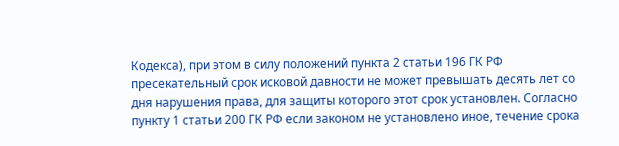Кодекса), при этом в силу положений пункта 2 статьи 196 ГК РФ пресекательный срок исковой давности не может превышать десять лет со дня нарушения права, для защиты которого этот срок установлен. Согласно пункту 1 статьи 200 ГК РФ если законом не установлено иное, течение срока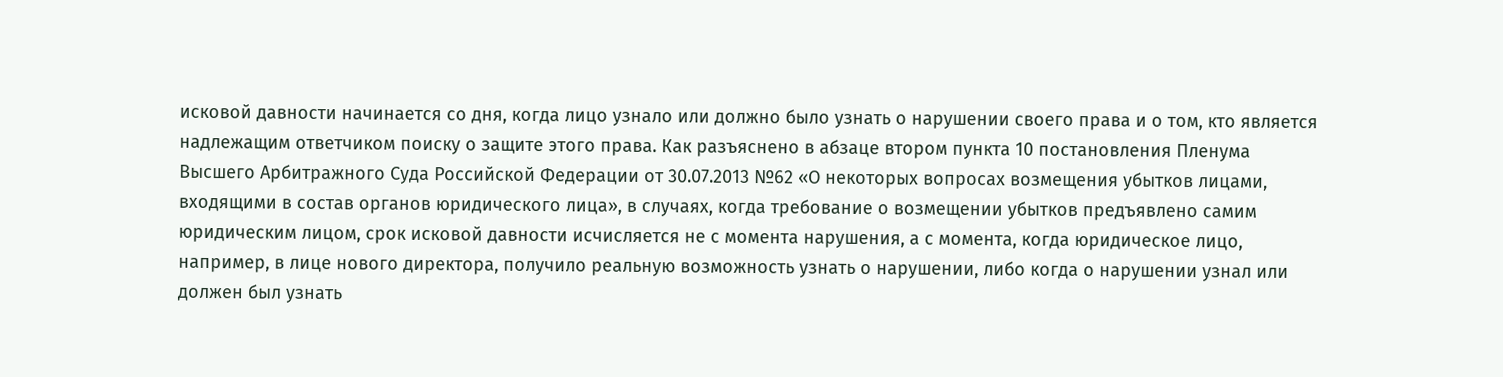исковой давности начинается со дня, когда лицо узнало или должно было узнать о нарушении своего права и о том, кто является надлежащим ответчиком поиску о защите этого права. Как разъяснено в абзаце втором пункта 10 постановления Пленума Высшего Арбитражного Суда Российской Федерации от 30.07.2013 №62 «О некоторых вопросах возмещения убытков лицами, входящими в состав органов юридического лица», в случаях, когда требование о возмещении убытков предъявлено самим юридическим лицом, срок исковой давности исчисляется не с момента нарушения, а с момента, когда юридическое лицо, например, в лице нового директора, получило реальную возможность узнать о нарушении, либо когда о нарушении узнал или должен был узнать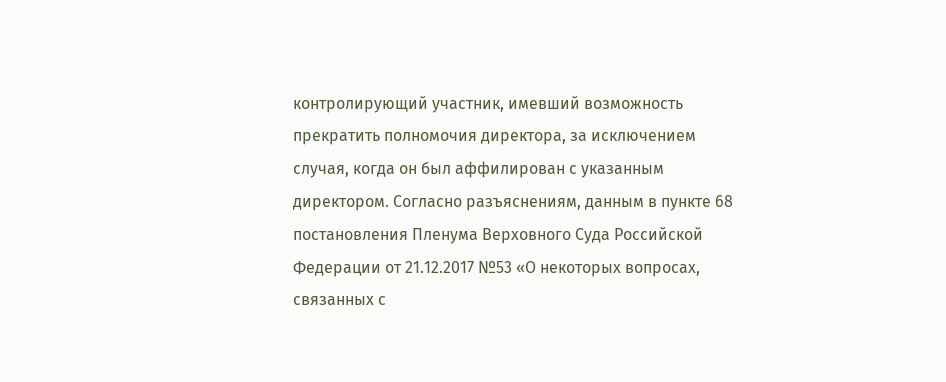контролирующий участник, имевший возможность прекратить полномочия директора, за исключением случая, когда он был аффилирован с указанным директором. Согласно разъяснениям, данным в пункте 68 постановления Пленума Верховного Суда Российской Федерации от 21.12.2017 №53 «О некоторых вопросах, связанных с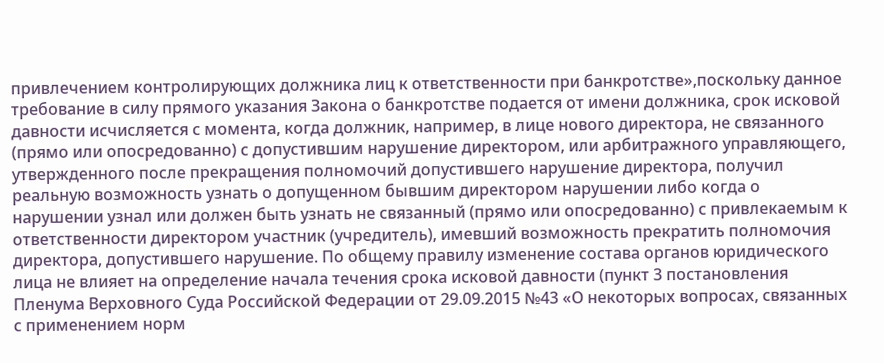привлечением контролирующих должника лиц к ответственности при банкротстве»,поскольку данное требование в силу прямого указания Закона о банкротстве подается от имени должника, срок исковой давности исчисляется с момента, когда должник, например, в лице нового директора, не связанного (прямо или опосредованно) с допустившим нарушение директором, или арбитражного управляющего, утвержденного после прекращения полномочий допустившего нарушение директора, получил реальную возможность узнать о допущенном бывшим директором нарушении либо когда о нарушении узнал или должен быть узнать не связанный (прямо или опосредованно) с привлекаемым к ответственности директором участник (учредитель), имевший возможность прекратить полномочия директора, допустившего нарушение. По общему правилу изменение состава органов юридического лица не влияет на определение начала течения срока исковой давности (пункт 3 постановления Пленума Верховного Суда Российской Федерации от 29.09.2015 №43 «О некоторых вопросах, связанных с применением норм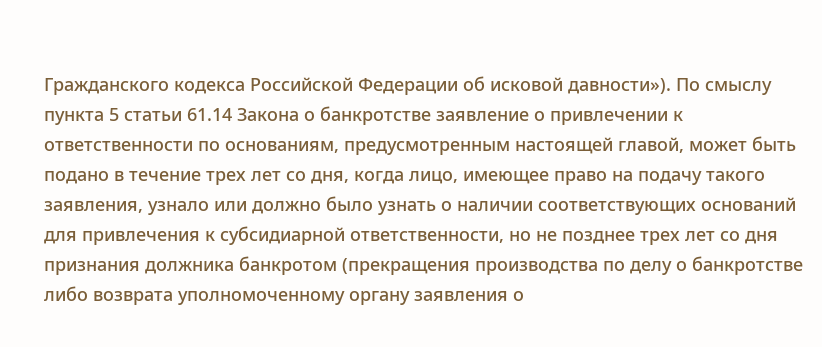Гражданского кодекса Российской Федерации об исковой давности»). По смыслу пункта 5 статьи 61.14 Закона о банкротстве заявление о привлечении к ответственности по основаниям, предусмотренным настоящей главой, может быть подано в течение трех лет со дня, когда лицо, имеющее право на подачу такого заявления, узнало или должно было узнать о наличии соответствующих оснований для привлечения к субсидиарной ответственности, но не позднее трех лет со дня признания должника банкротом (прекращения производства по делу о банкротстве либо возврата уполномоченному органу заявления о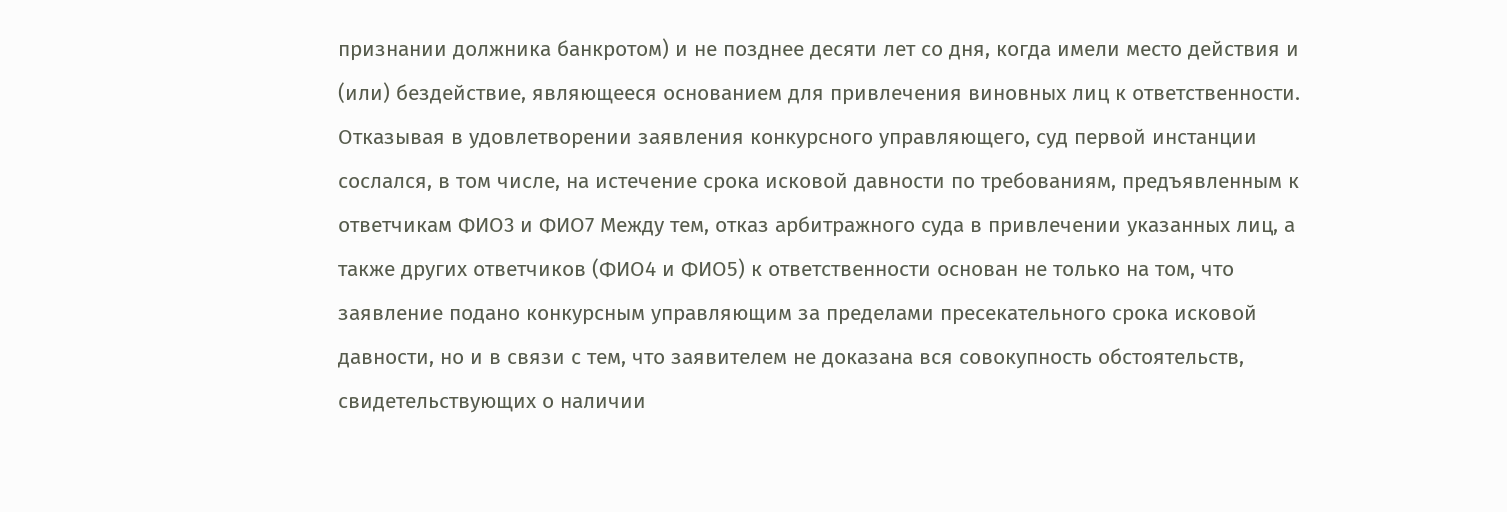признании должника банкротом) и не позднее десяти лет со дня, когда имели место действия и (или) бездействие, являющееся основанием для привлечения виновных лиц к ответственности. Отказывая в удовлетворении заявления конкурсного управляющего, суд первой инстанции сослался, в том числе, на истечение срока исковой давности по требованиям, предъявленным к ответчикам ФИО3 и ФИО7 Между тем, отказ арбитражного суда в привлечении указанных лиц, а также других ответчиков (ФИО4 и ФИО5) к ответственности основан не только на том, что заявление подано конкурсным управляющим за пределами пресекательного срока исковой давности, но и в связи с тем, что заявителем не доказана вся совокупность обстоятельств, свидетельствующих о наличии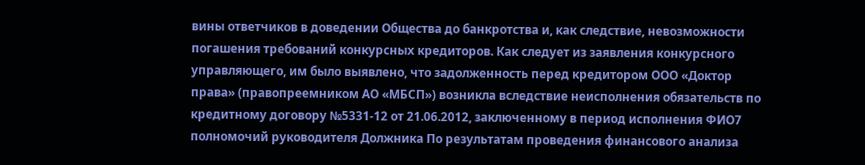вины ответчиков в доведении Общества до банкротства и, как следствие, невозможности погашения требований конкурсных кредиторов. Как следует из заявления конкурсного управляющего, им было выявлено, что задолженность перед кредитором ООО «Доктор права» (правопреемником АО «МБСП») возникла вследствие неисполнения обязательств по кредитному договору №5331-12 от 21.06.2012, заключенному в период исполнения ФИО7 полномочий руководителя Должника По результатам проведения финансового анализа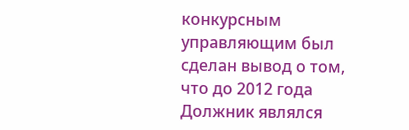конкурсным управляющим был сделан вывод о том, что до 2012 года Должник являлся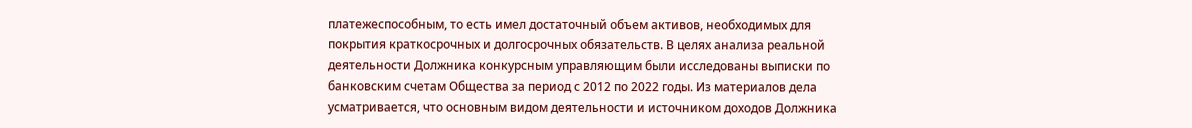платежеспособным, то есть имел достаточный объем активов, необходимых для покрытия краткосрочных и долгосрочных обязательств. В целях анализа реальной деятельности Должника конкурсным управляющим были исследованы выписки по банковским счетам Общества за период с 2012 по 2022 годы. Из материалов дела усматривается, что основным видом деятельности и источником доходов Должника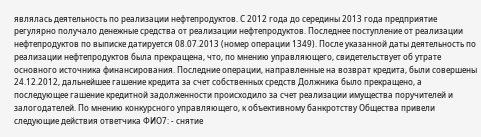являлась деятельность по реализации нефтепродуктов. С 2012 года до середины 2013 года предприятие регулярно получало денежные средства от реализации нефтепродуктов. Последнее поступление от реализации нефтепродуктов по выписке датируется 08.07.2013 (номер операции 1349). После указанной даты деятельность по реализации нефтепродуктов была прекращена, что, по мнению управляющего, свидетельствует об утрате основного источника финансирования. Последние операции, направленные на возврат кредита, были совершены 24.12.2012, дальнейшее гашение кредита за счет собственных средств Должника было прекращено, а последующее гашение кредитной задолженности происходило за счет реализации имущества поручителей и залогодателей. По мнению конкурсного управляющего, к объективному банкротству Общества привели следующие действия ответчика ФИО7: - снятие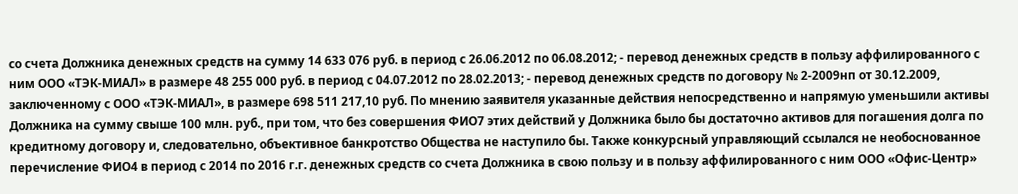со счета Должника денежных средств на сумму 14 633 076 руб. в период с 26.06.2012 по 06.08.2012; - перевод денежных средств в пользу аффилированного с ним ООО «ТЭК-МИАЛ» в размере 48 255 000 руб. в период с 04.07.2012 по 28.02.2013; - перевод денежных средств по договору № 2-2009нп от 30.12.2009, заключенному с ООО «ТЭК-МИАЛ», в размере 698 511 217,10 руб. По мнению заявителя указанные действия непосредственно и напрямую уменьшили активы Должника на сумму свыше 100 млн. руб., при том, что без совершения ФИО7 этих действий у Должника было бы достаточно активов для погашения долга по кредитному договору и, следовательно, объективное банкротство Общества не наступило бы. Также конкурсный управляющий ссылался не необоснованное перечисление ФИО4 в период с 2014 по 2016 г.г. денежных средств со счета Должника в свою пользу и в пользу аффилированного с ним ООО «Офис-Центр»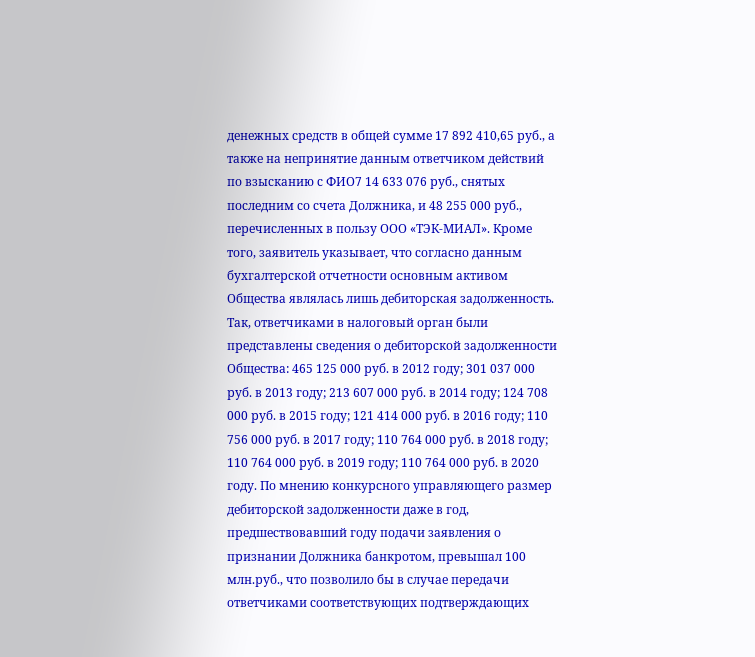денежных средств в общей сумме 17 892 410,65 руб., а также на непринятие данным ответчиком действий по взысканию с ФИО7 14 633 076 руб., снятых последним со счета Должника, и 48 255 000 руб., перечисленных в пользу ООО «ТЭК-МИАЛ». Кроме того, заявитель указывает, что согласно данным бухгалтерской отчетности основным активом Общества являлась лишь дебиторская задолженность. Так, ответчиками в налоговый орган были представлены сведения о дебиторской задолженности Общества: 465 125 000 руб. в 2012 году; 301 037 000 руб. в 2013 году; 213 607 000 руб. в 2014 году; 124 708 000 руб. в 2015 году; 121 414 000 руб. в 2016 году; 110 756 000 руб. в 2017 году; 110 764 000 руб. в 2018 году; 110 764 000 руб. в 2019 году; 110 764 000 руб. в 2020 году. По мнению конкурсного управляющего размер дебиторской задолженности даже в год, предшествовавший году подачи заявления о признании Должника банкротом, превышал 100 млн.руб., что позволило бы в случае передачи ответчиками соответствующих подтверждающих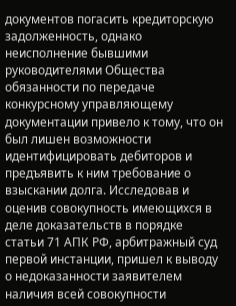документов погасить кредиторскую задолженность, однако неисполнение бывшими руководителями Общества обязанности по передаче конкурсному управляющему документации привело к тому, что он был лишен возможности идентифицировать дебиторов и предъявить к ним требование о взыскании долга. Исследовав и оценив совокупность имеющихся в деле доказательств в порядке статьи 71 АПК РФ, арбитражный суд первой инстанции, пришел к выводу о недоказанности заявителем наличия всей совокупности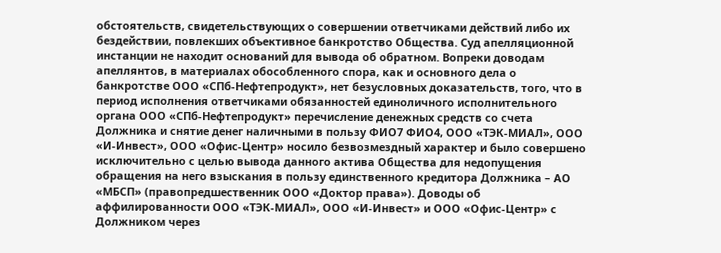обстоятельств, свидетельствующих о совершении ответчиками действий либо их бездействии, повлекших объективное банкротство Общества. Суд апелляционной инстанции не находит оснований для вывода об обратном. Вопреки доводам апеллянтов, в материалах обособленного спора, как и основного дела о банкротстве ООО «СПб-Нефтепродукт», нет безусловных доказательств, того, что в период исполнения ответчиками обязанностей единоличного исполнительного органа ООО «СПб-Нефтепродукт» перечисление денежных средств со счета Должника и снятие денег наличными в пользу ФИО7 ФИО4, ООО «ТЭК-МИАЛ», ООО «И-Инвест», ООО «Офис-Центр» носило безвозмездный характер и было совершено исключительно с целью вывода данного актива Общества для недопущения обращения на него взыскания в пользу единственного кредитора Должника – АО «МБСП» (правопредшественник ООО «Доктор права»). Доводы об аффилированности ООО «ТЭК-МИАЛ», ООО «И-Инвест» и ООО «Офис-Центр» с Должником через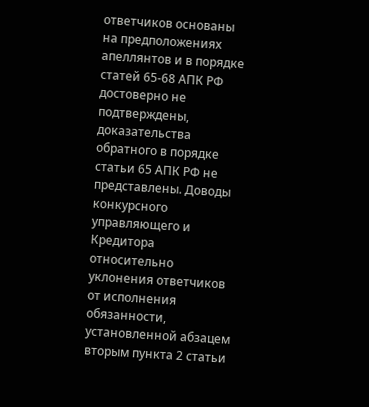ответчиков основаны на предположениях апеллянтов и в порядке статей 65-68 АПК РФ достоверно не подтверждены, доказательства обратного в порядке статьи 65 АПК РФ не представлены. Доводы конкурсного управляющего и Кредитора относительно уклонения ответчиков от исполнения обязанности, установленной абзацем вторым пункта 2 статьи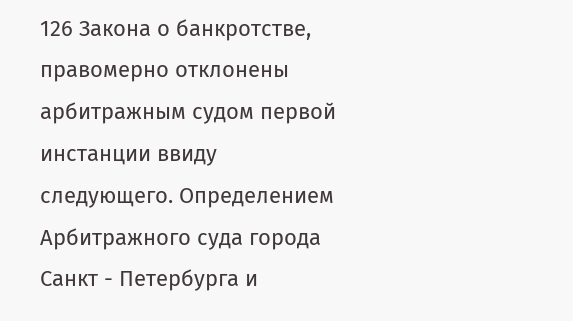126 Закона о банкротстве, правомерно отклонены арбитражным судом первой инстанции ввиду следующего. Определением Арбитражного суда города Санкт - Петербурга и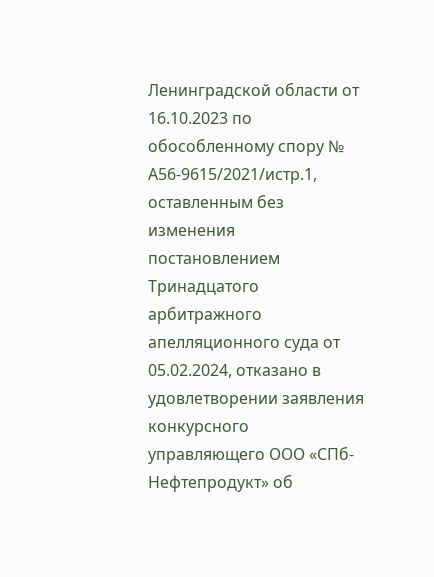Ленинградской области от 16.10.2023 по обособленному спору № А56-9615/2021/истр.1, оставленным без изменения постановлением Тринадцатого арбитражного апелляционного суда от 05.02.2024, отказано в удовлетворении заявления конкурсного управляющего ООО «СПб-Нефтепродукт» об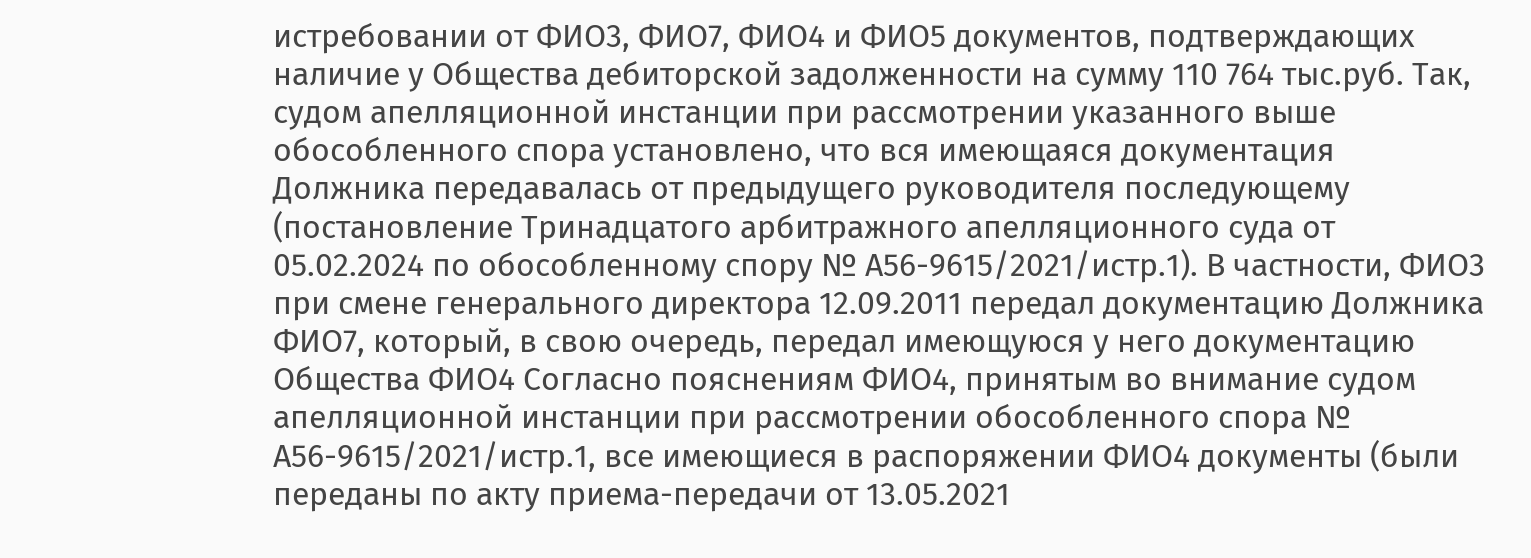истребовании от ФИО3, ФИО7, ФИО4 и ФИО5 документов, подтверждающих наличие у Общества дебиторской задолженности на сумму 110 764 тыс.руб. Так, судом апелляционной инстанции при рассмотрении указанного выше обособленного спора установлено, что вся имеющаяся документация Должника передавалась от предыдущего руководителя последующему (постановление Тринадцатого арбитражного апелляционного суда от 05.02.2024 по обособленному спору № А56-9615/2021/истр.1). В частности, ФИО3 при смене генерального директора 12.09.2011 передал документацию Должника ФИО7, который, в свою очередь, передал имеющуюся у него документацию Общества ФИО4 Согласно пояснениям ФИО4, принятым во внимание судом апелляционной инстанции при рассмотрении обособленного спора № А56-9615/2021/истр.1, все имеющиеся в распоряжении ФИО4 документы (были переданы по акту приема-передачи от 13.05.2021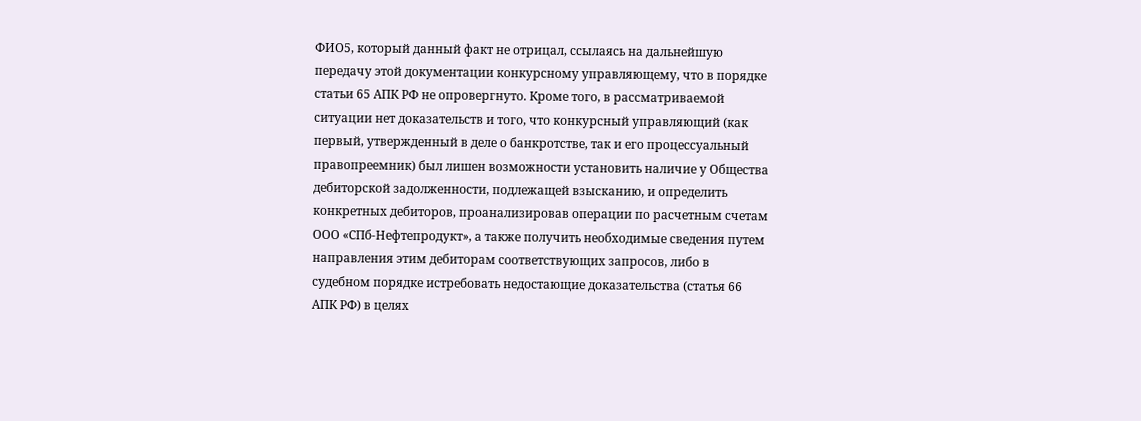ФИО5, который данный факт не отрицал, ссылаясь на дальнейшую передачу этой документации конкурсному управляющему, что в порядке статьи 65 АПК РФ не опровергнуто. Кроме того, в рассматриваемой ситуации нет доказательств и того, что конкурсный управляющий (как первый, утвержденный в деле о банкротстве, так и его процессуальный правопреемник) был лишен возможности установить наличие у Общества дебиторской задолженности, подлежащей взысканию, и определить конкретных дебиторов, проанализировав операции по расчетным счетам ООО «СПб-Нефтепродукт», а также получить необходимые сведения путем направления этим дебиторам соответствующих запросов, либо в судебном порядке истребовать недостающие доказательства (статья 66 АПК РФ) в целях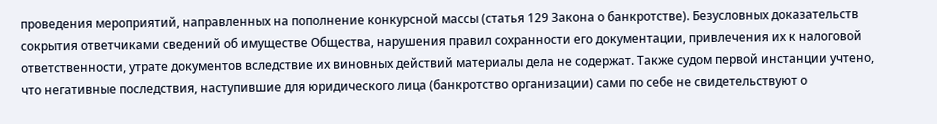проведения мероприятий, направленных на пополнение конкурсной массы (статья 129 Закона о банкротстве). Безусловных доказательств сокрытия ответчиками сведений об имуществе Общества, нарушения правил сохранности его документации, привлечения их к налоговой ответственности, утрате документов вследствие их виновных действий материалы дела не содержат. Также судом первой инстанции учтено, что негативные последствия, наступившие для юридического лица (банкротство организации) сами по себе не свидетельствуют о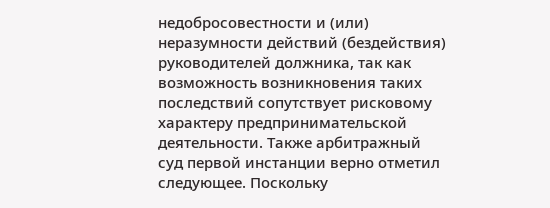недобросовестности и (или) неразумности действий (бездействия) руководителей должника, так как возможность возникновения таких последствий сопутствует рисковому характеру предпринимательской деятельности. Также арбитражный суд первой инстанции верно отметил следующее. Поскольку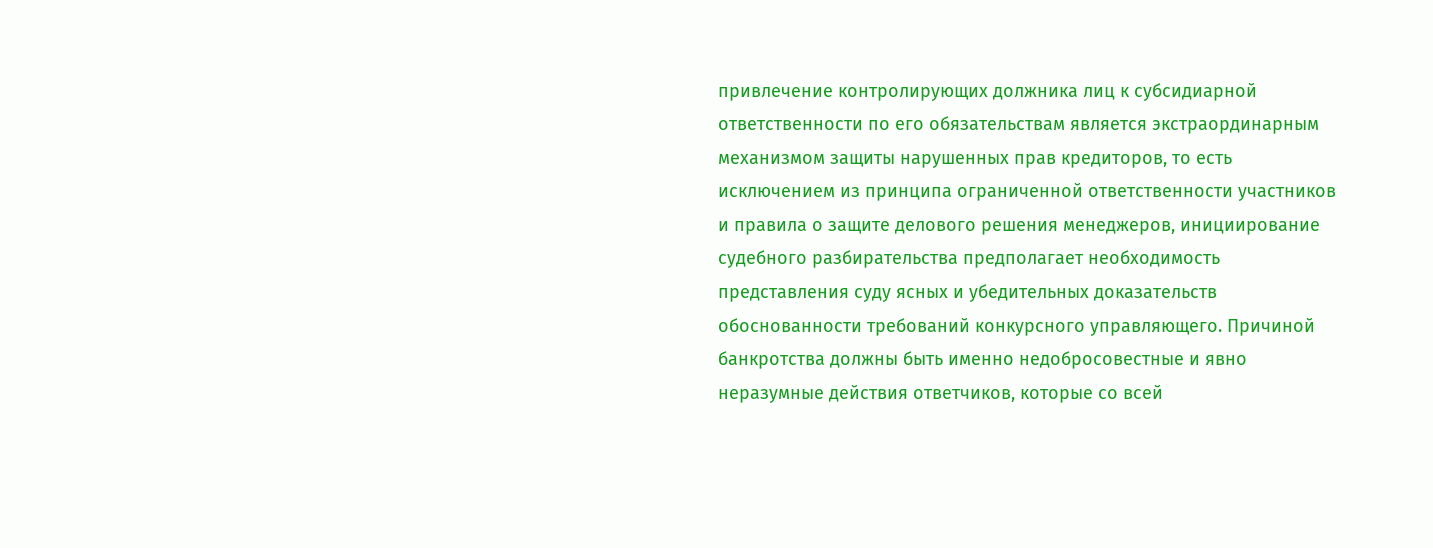привлечение контролирующих должника лиц к субсидиарной ответственности по его обязательствам является экстраординарным механизмом защиты нарушенных прав кредиторов, то есть исключением из принципа ограниченной ответственности участников и правила о защите делового решения менеджеров, инициирование судебного разбирательства предполагает необходимость представления суду ясных и убедительных доказательств обоснованности требований конкурсного управляющего. Причиной банкротства должны быть именно недобросовестные и явно неразумные действия ответчиков, которые со всей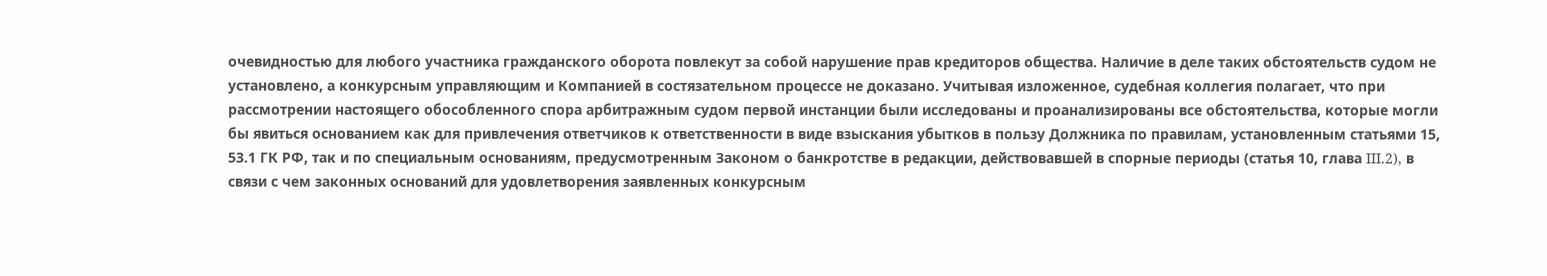очевидностью для любого участника гражданского оборота повлекут за собой нарушение прав кредиторов общества. Наличие в деле таких обстоятельств судом не установлено, а конкурсным управляющим и Компанией в состязательном процессе не доказано. Учитывая изложенное, судебная коллегия полагает, что при рассмотрении настоящего обособленного спора арбитражным судом первой инстанции были исследованы и проанализированы все обстоятельства, которые могли бы явиться основанием как для привлечения ответчиков к ответственности в виде взыскания убытков в пользу Должника по правилам, установленным статьями 15, 53.1 ГК РФ, так и по специальным основаниям, предусмотренным Законом о банкротстве в редакции, действовавшей в спорные периоды (статья 10, глава III.2), в связи с чем законных оснований для удовлетворения заявленных конкурсным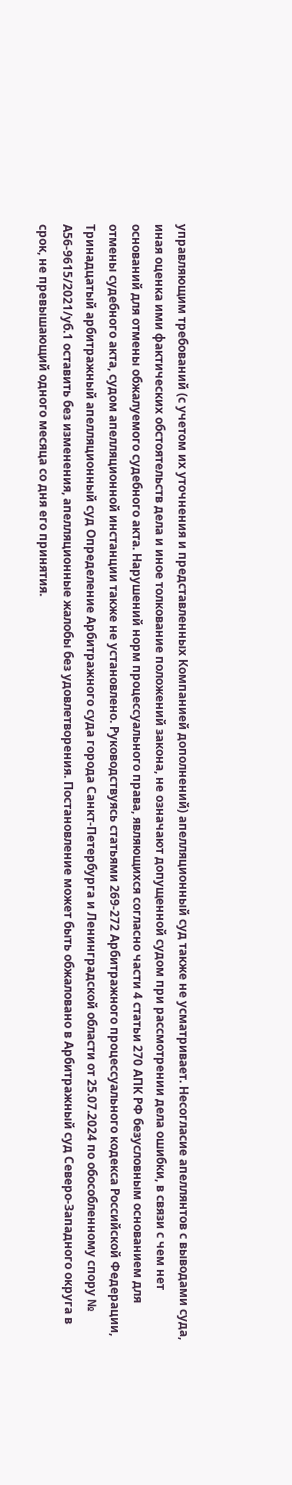управляющим требований (с учетом их уточнения и представленных Компанией дополнений) апелляционный суд также не усматривает. Несогласие апеллянтов с выводами суда, иная оценка ими фактических обстоятельств дела и иное толкование положений закона, не означают допущенной судом при рассмотрении дела ошибки, в связи с чем нет оснований для отмены обжалуемого судебного акта. Нарушений норм процессуального права, являющихся согласно части 4 статьи 270 АПК РФ безусловным основанием для отмены судебного акта, судом апелляционной инстанции также не установлено. Руководствуясь статьями 269-272 Арбитражного процессуального кодекса Российской Федерации, Тринадцатый арбитражный апелляционный суд Определение Арбитражного суда города Санкт-Петербурга и Ленинградской области от 25.07.2024 по обособленному спору № А56-9615/2021/уб.1 оставить без изменения, апелляционные жалобы без удовлетворения. Постановление может быть обжаловано в Арбитражный суд Северо-Западного округа в срок, не превышающий одного месяца со дня его принятия.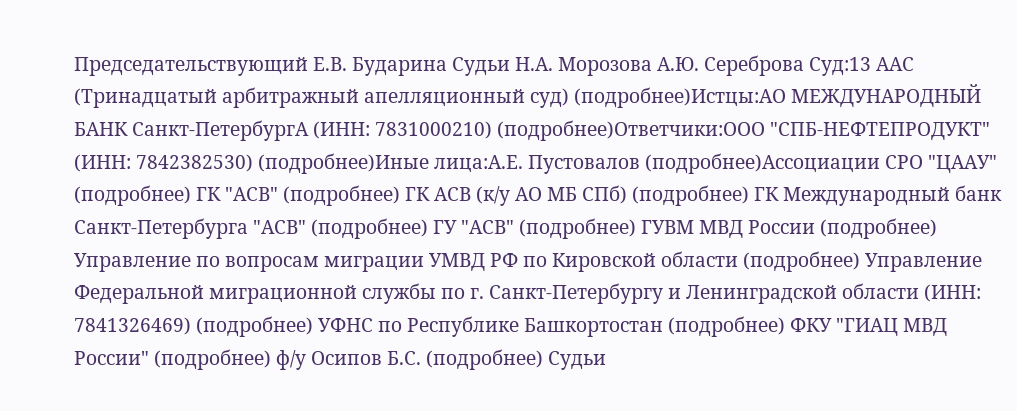Председательствующий Е.В. Бударина Судьи Н.А. Морозова А.Ю. Сереброва Суд:13 ААС (Тринадцатый арбитражный апелляционный суд) (подробнее)Истцы:АО МЕЖДУНАРОДНЫЙ БАНК Санкт-ПетербургА (ИНН: 7831000210) (подробнее)Ответчики:ООО "СПБ-НЕФТЕПРОДУКТ" (ИНН: 7842382530) (подробнее)Иные лица:А.Е. Пустовалов (подробнее)Ассоциации СРО "ЦААУ" (подробнее) ГК "АСВ" (подробнее) ГК АСВ (к/у АО МБ СПб) (подробнее) ГК Международный банк Санкт-Петербурга "АСВ" (подробнее) ГУ "АСВ" (подробнее) ГУВМ МВД России (подробнее) Управление по вопросам миграции УМВД РФ по Кировской области (подробнее) Управление Федеральной миграционной службы по г. Санкт-Петербургу и Ленинградской области (ИНН: 7841326469) (подробнее) УФНС по Республике Башкортостан (подробнее) ФКУ "ГИАЦ МВД России" (подробнее) ф/у Осипов Б.С. (подробнее) Судьи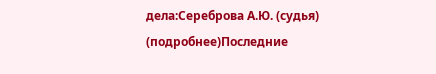дела:Сереброва А.Ю. (судья) (подробнее)Последние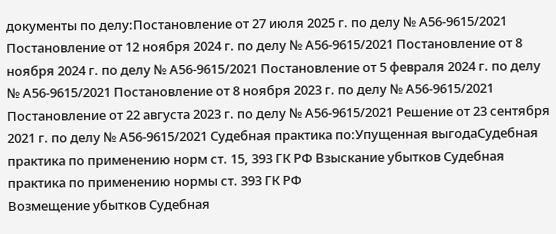документы по делу:Постановление от 27 июля 2025 г. по делу № А56-9615/2021 Постановление от 12 ноября 2024 г. по делу № А56-9615/2021 Постановление от 8 ноября 2024 г. по делу № А56-9615/2021 Постановление от 5 февраля 2024 г. по делу № А56-9615/2021 Постановление от 8 ноября 2023 г. по делу № А56-9615/2021 Постановление от 22 августа 2023 г. по делу № А56-9615/2021 Решение от 23 сентября 2021 г. по делу № А56-9615/2021 Судебная практика по:Упущенная выгодаСудебная практика по применению норм ст. 15, 393 ГК РФ Взыскание убытков Судебная практика по применению нормы ст. 393 ГК РФ
Возмещение убытков Судебная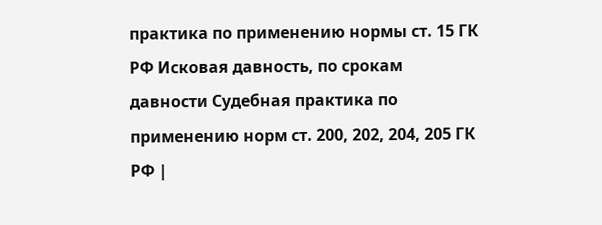практика по применению нормы ст. 15 ГК РФ Исковая давность, по срокам давности Судебная практика по применению норм ст. 200, 202, 204, 205 ГК РФ |